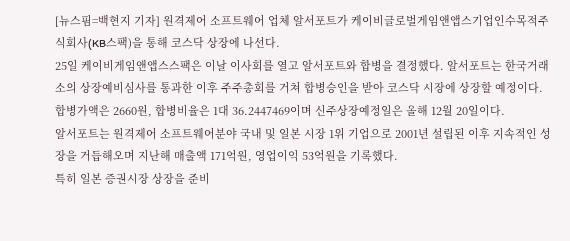[뉴스핌=백현지 기자] 원격제어 소프트웨어 업체 알서포트가 케이비글로벌게임앤앱스기업인수목적주식회사(KB스팩)을 통해 코스닥 상장에 나선다.
25일 케이비게임앤앱스스팩은 이날 이사회를 열고 알서포트와 합병을 결정했다. 알서포트는 한국거래소의 상장예비심사를 통과한 이후 주주총회를 거쳐 합병승인을 받아 코스닥 시장에 상장할 예정이다.
합병가액은 2660원, 합병비율은 1대 36.2447469이며 신주상장예정일은 올해 12월 20일이다.
알서포트는 원격제어 소프트웨어분야 국내 및 일본 시장 1위 기업으로 2001년 설립된 이후 지속적인 성장을 거듭해오며 지난해 매출액 171억원, 영업이익 53억원을 기록했다.
특히 일본 증권시장 상장을 준비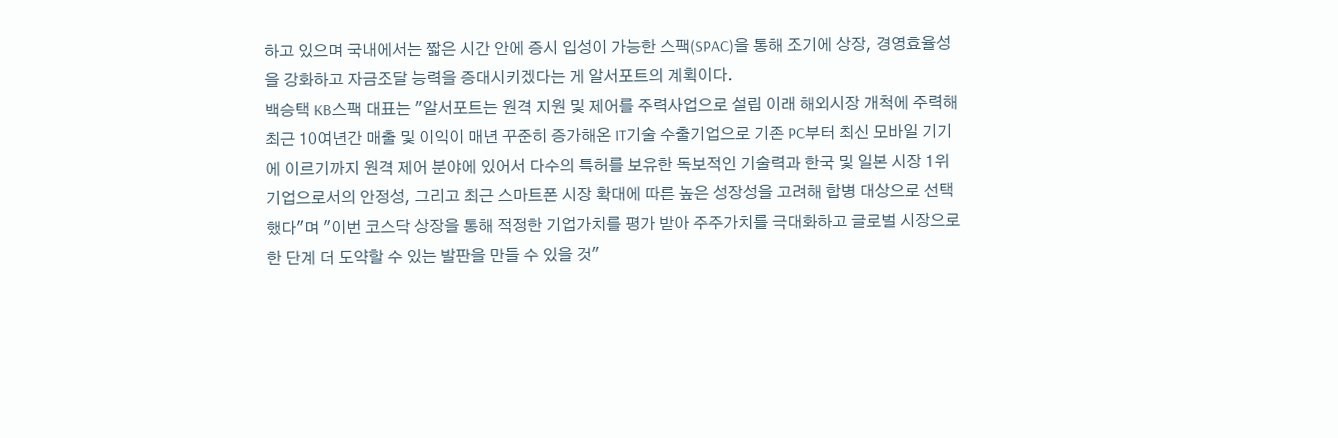하고 있으며 국내에서는 짧은 시간 안에 증시 입성이 가능한 스팩(SPAC)을 통해 조기에 상장, 경영효율성을 강화하고 자금조달 능력을 증대시키겠다는 게 알서포트의 계획이다.
백승택 KB스팩 대표는 "알서포트는 원격 지원 및 제어를 주력사업으로 설립 이래 해외시장 개척에 주력해 최근 10여년간 매출 및 이익이 매년 꾸준히 증가해온 IT기술 수출기업으로 기존 PC부터 최신 모바일 기기에 이르기까지 원격 제어 분야에 있어서 다수의 특허를 보유한 독보적인 기술력과 한국 및 일본 시장 1위 기업으로서의 안정성, 그리고 최근 스마트폰 시장 확대에 따른 높은 성장성을 고려해 합병 대상으로 선택했다"며 "이번 코스닥 상장을 통해 적정한 기업가치를 평가 받아 주주가치를 극대화하고 글로벌 시장으로 한 단계 더 도약할 수 있는 발판을 만들 수 있을 것"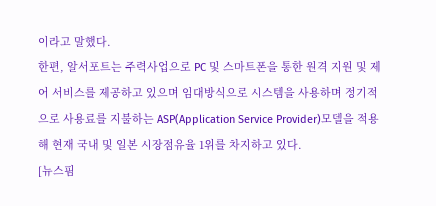이라고 말했다.
한편, 알서포트는 주력사업으로 PC 및 스마트폰을 통한 원격 지원 및 제어 서비스를 제공하고 있으며 임대방식으로 시스템을 사용하며 정기적으로 사용료를 지불하는 ASP(Application Service Provider)모델을 적용해 현재 국내 및 일본 시장점유율 1위를 차지하고 있다.
[뉴스핌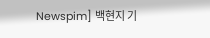Newspim] 백현지 기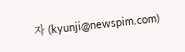자 (kyunji@newspim.com)